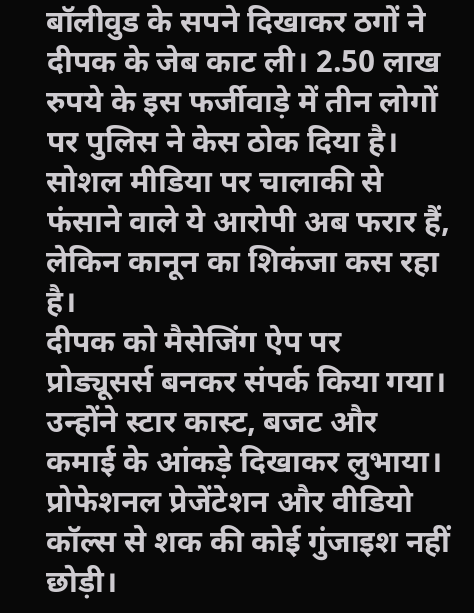बॉलीवुड के सपने दिखाकर ठगों ने दीपक के जेब काट ली। 2.50 लाख रुपये के इस फर्जीवाड़े में तीन लोगों पर पुलिस ने केस ठोक दिया है। सोशल मीडिया पर चालाकी से फंसाने वाले ये आरोपी अब फरार हैं, लेकिन कानून का शिकंजा कस रहा है।
दीपक को मैसेजिंग ऐप पर प्रोड्यूसर्स बनकर संपर्क किया गया। उन्होंने स्टार कास्ट, बजट और कमाई के आंकड़े दिखाकर लुभाया। प्रोफेशनल प्रेजेंटेशन और वीडियो कॉल्स से शक की कोई गुंजाइश नहीं छोड़ी।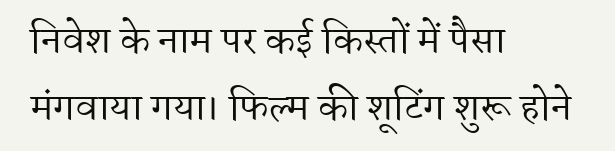निवेश के नाम पर कई किस्तों में पैसा मंगवाया गया। फिल्म की शूटिंग शुरू होने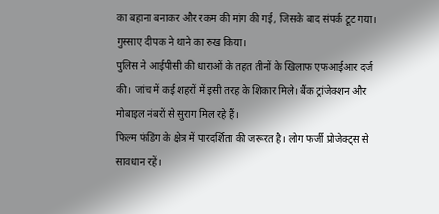का बहाना बनाकर और रकम की मांग की गई, जिसके बाद संपर्क टूट गया। गुस्साए दीपक ने थाने का रुख किया।
पुलिस ने आईपीसी की धाराओं के तहत तीनों के खिलाफ एफआईआर दर्ज की। जांच में कई शहरों में इसी तरह के शिकार मिले। बैंक ट्रांजेक्शन और मोबाइल नंबरों से सुराग मिल रहे हैं।
फिल्म फंडिंग के क्षेत्र में पारदर्शिता की जरूरत है। लोग फर्जी प्रोजेक्ट्स से सावधान रहें।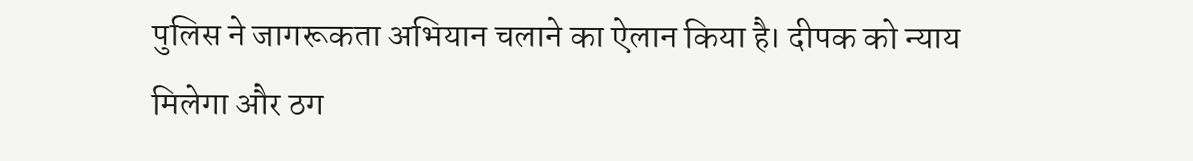पुलिस ने जागरूकता अभियान चलाने का ऐलान किया है। दीपक को न्याय मिलेगा और ठग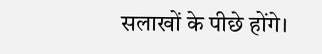सलाखों के पीछे होंगे।